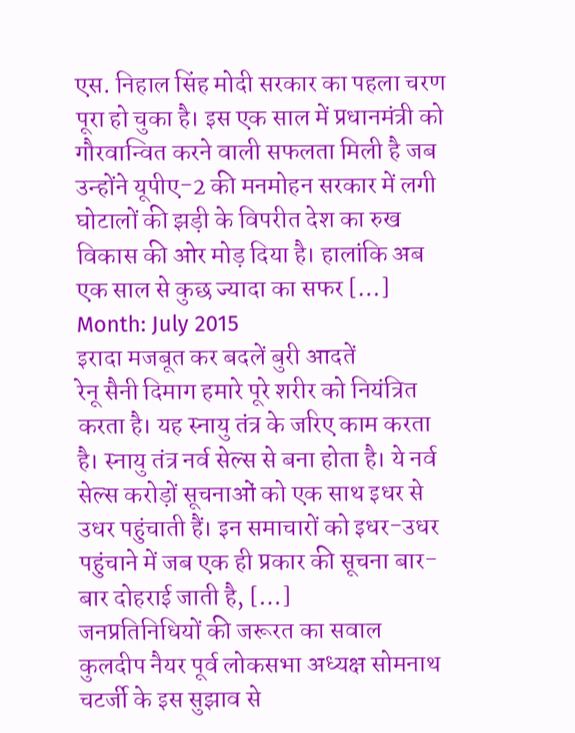एस. निहाल सिंह मोदी सरकार का पहला चरण पूरा हो चुका है। इस एक साल में प्रधानमंत्री को गौरवान्वित करने वाली सफलता मिली है जब उन्होंने यूपीए-2 की मनमोहन सरकार में लगी घोटालों की झड़ी के विपरीत देश का रुख विकास की ओर मोड़ दिया है। हालांकि अब एक साल से कुछ ज्यादा का सफर […]
Month: July 2015
इरादा मजबूत कर बदलें बुरी आदतें
रेनू सैनी दिमाग हमारे पूरे शरीर को नियंत्रित करता है। यह स्नायु तंत्र के जरिए काम करता है। स्नायु तंत्र नर्व सेल्स से बना होता है। ये नर्व सेल्स करोड़ों सूचनाओं को एक साथ इधर से उधर पहुंचाती हैं। इन समाचारों को इधर-उधर पहुंचाने में जब एक ही प्रकार की सूचना बार-बार दोहराई जाती है, […]
जनप्रतिनिधियों की जरूरत का सवाल
कुलदीप नैयर पूर्व लोकसभा अध्यक्ष सोमनाथ चटर्जी के इस सुझाव से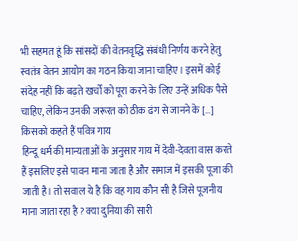भी सहमत हूं कि सांसदों की वेतनवृद्धि संबंधी निर्णय करने हेतु स्वतंत्र वेतन आयोग का गठन किया जाना चाहिए। इसमें कोई संदेह नहीं कि बढ़ते खर्चों को पूरा करने के लिए उन्हें अधिक पैसे चाहिए, लेकिन उनकी जरूरत को ठीक ढंग से जानने के […]
किसको कहते हैं पवित्र गाय
हिन्दू धर्म की मान्यताओं के अनुसार गाय में देवी-देवता वास करते हैं इसलिए इसे पावन माना जाता है और समाज में इसकी पूजा की जाती है। तो सवाल ये है कि वह गाय कौन सी है जिसे पूजनीय माना जाता रहा है ? क्या दुनिया की सारी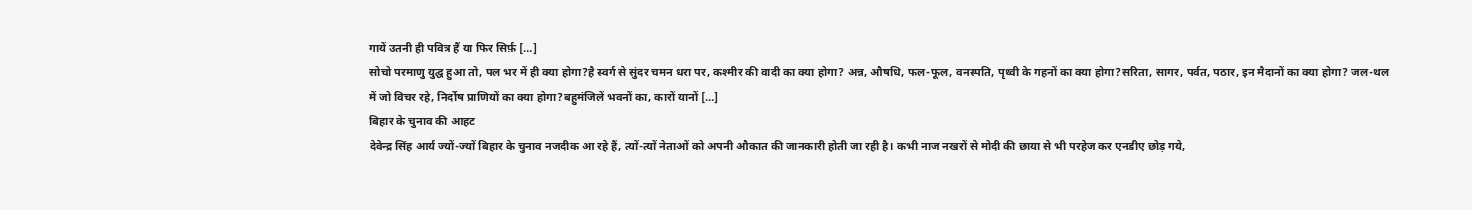गायें उतनी ही पवित्र हैं या फिर सिर्फ़ […]
सोचो परमाणु युद्घ हुआ तो, पल भर में ही क्या होगा?है स्वर्ग से सुंदर चमन धरा पर, कश्मीर की वादी का क्या होगा? अन्न, औषधि, फल-फूल, वनस्पति, पृथ्वी के गहनों का क्या होगा?सरिता, सागर, पर्वत, पठार, इन मैदानों का क्या होगा? जल-थल में जो विचर रहे, निर्दोष प्राणियों का क्या होगा?बहुमंजिलें भवनों का, कारों यानों […]
बिहार के चुनाव की आहट
देवेन्द्र सिंह आर्य ज्यों-ज्यों बिहार के चुनाव नजदीक आ रहे हैं, त्यों-त्यों नेताओं को अपनी औकात की जानकारी होती जा रही है। कभी नाज नखरों से मोदी की छाया से भी परहेज कर एनडीए छोड़ गये,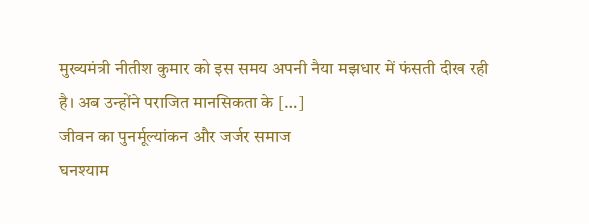मुख्यमंत्री नीतीश कुमार को इस समय अपनी नैया मझधार में फंसती दीख रही है। अब उन्होंने पराजित मानसिकता के […]
जीवन का पुनर्मूल्यांकन और जर्जर समाज
घनश्याम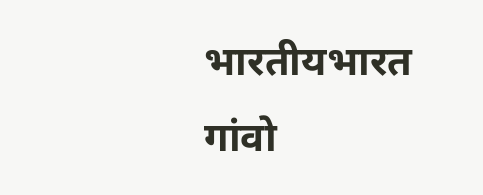भारतीयभारत गांवो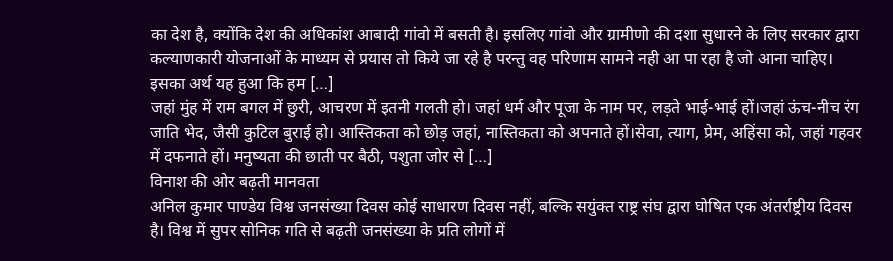का देश है, क्योंकि देश की अधिकांश आबादी गांवो में बसती है। इसलिए गांवो और ग्रामीणो की दशा सुधारने के लिए सरकार द्वारा कल्याणकारी योजनाओं के माध्यम से प्रयास तो किये जा रहे है परन्तु वह परिणाम सामने नही आ पा रहा है जो आना चाहिए। इसका अर्थ यह हुआ कि हम […]
जहां मुंह में राम बगल में छुरी, आचरण में इतनी गलती हो। जहां धर्म और पूजा के नाम पर, लड़ते भाई-भाई हों।जहां ऊंच-नीच रंग जाति भेद, जैसी कुटिल बुराई हो। आस्तिकता को छोड़ जहां, नास्तिकता को अपनाते हों।सेवा, त्याग, प्रेम, अहिंसा को, जहां गहवर में दफनाते हों। मनुष्यता की छाती पर बैठी, पशुता जोर से […]
विनाश की ओर बढ़ती मानवता
अनिल कुमार पाण्डेय विश्व जनसंख्या दिवस कोई साधारण दिवस नहीं, बल्कि सयुंक्त राष्ट्र संघ द्वारा घोषित एक अंतर्राष्ट्रीय दिवस है। विश्व में सुपर सोनिक गति से बढ़ती जनसंख्या के प्रति लोगों में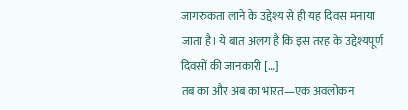जागरुकता लाने के उद्देश्य से ही यह दिवस मनाया जाता है। ये बात अलग है कि इस तरह के उद्देश्यपूर्ण दिवसों की जानकारी […]
तब का और अब का भारत—एक अवलोकन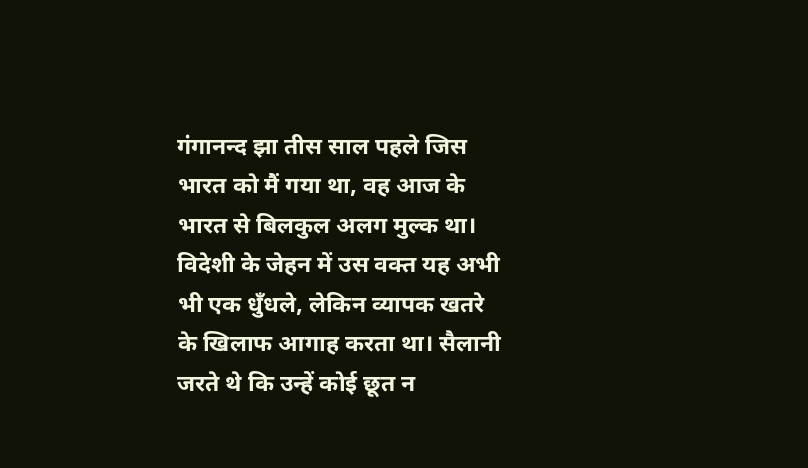गंगानन्द झा तीस साल पहले जिस भारत को मैं गया था, वह आज के भारत से बिलकुल अलग मुल्क था। विदेशी के जेहन में उस वक्त यह अभी भी एक धुँधले, लेकिन व्यापक खतरे के खिलाफ आगाह करता था। सैलानी जरते थे कि उन्हें कोई छूत न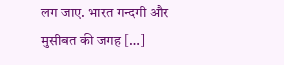लग जाए. भारत गन्दगी और मुसीबत की जगह […]